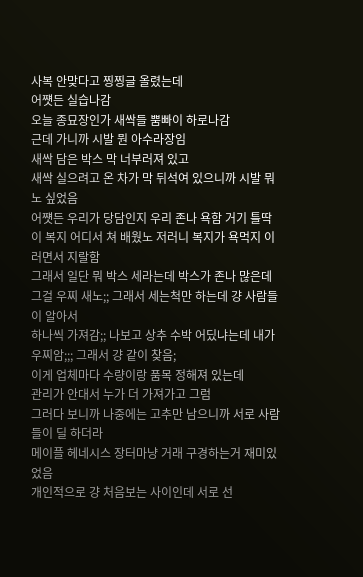사복 안맞다고 찡찡글 올렸는데
어쩃든 실습나감
오늘 종묘장인가 새싹들 뿜빠이 하로나감
근데 가니까 시발 뭔 아수라장임
새싹 담은 박스 막 너부러져 있고
새싹 실으려고 온 차가 막 뒤석여 있으니까 시발 뭐노 싶었음
어쩃든 우리가 당담인지 우리 존나 욕함 거기 틀딱이 복지 어디서 쳐 배웠노 저러니 복지가 욕먹지 이러면서 지랄함
그래서 일단 뭐 박스 세라는데 박스가 존나 많은데 그걸 우찌 새노;; 그래서 세는척만 하는데 걍 사람들이 알아서
하나씩 가져감;; 나보고 상추 수박 어딨냐는데 내가 우찌암;;; 그래서 걍 같이 찾음;
이게 업체마다 수량이랑 품목 정해져 있는데
관리가 안대서 누가 더 가져가고 그럼
그러다 보니까 나중에는 고추만 남으니까 서로 사람들이 딜 하더라
메이플 헤네시스 장터마냥 거래 구경하는거 재미있었음
개인적으로 걍 처음보는 사이인데 서로 선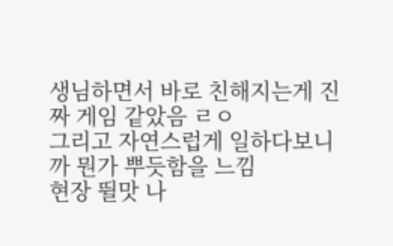생님하면서 바로 친해지는게 진짜 게임 같았음 ㄹㅇ
그리고 자연스럽게 일하다보니까 뭔가 뿌듯함을 느낌
현장 뛸맛 나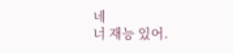네
너 재능 있어.